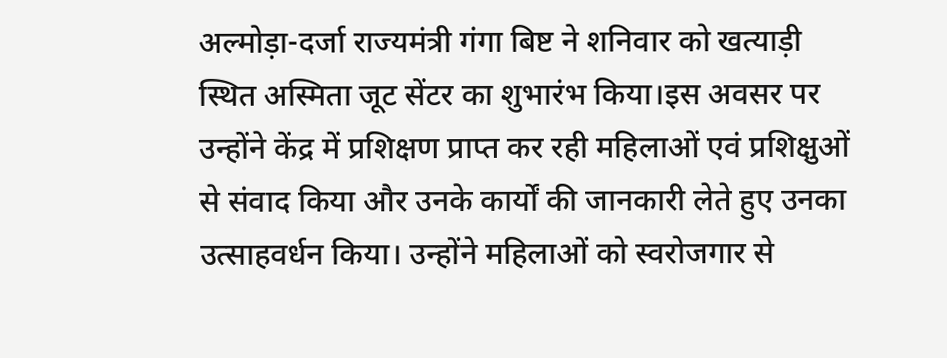अल्मोड़ा-दर्जा राज्यमंत्री गंगा बिष्ट ने शनिवार को खत्याड़ी स्थित अस्मिता जूट सेंटर का शुभारंभ किया।इस अवसर पर उन्होंने केंद्र में प्रशिक्षण प्राप्त कर रही महिलाओं एवं प्रशिक्षुओं से संवाद किया और उनके कार्यों की जानकारी लेते हुए उनका उत्साहवर्धन किया। उन्होंने महिलाओं को स्वरोजगार से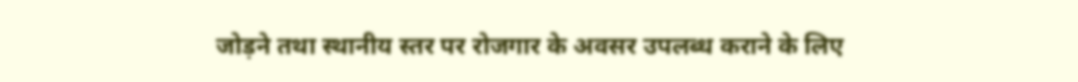जोड़ने तथा स्थानीय स्तर पर रोजगार के अवसर उपलब्ध कराने के लिए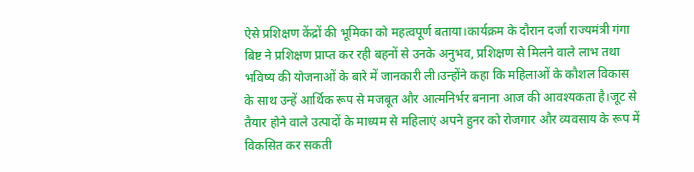ऐसे प्रशिक्षण केंद्रों की भूमिका को महत्वपूर्ण बताया।कार्यक्रम के दौरान दर्जा राज्यमंत्री गंगा बिष्ट ने प्रशिक्षण प्राप्त कर रही बहनों से उनके अनुभव, प्रशिक्षण से मिलने वाले लाभ तथा भविष्य की योजनाओं के बारे में जानकारी ली।उन्होंने कहा कि महिलाओं के कौशल विकास के साथ उन्हें आर्थिक रूप से मजबूत और आत्मनिर्भर बनाना आज की आवश्यकता है।जूट से तैयार होने वाले उत्पादों के माध्यम से महिलाएं अपने हुनर को रोजगार और व्यवसाय के रूप में विकसित कर सकती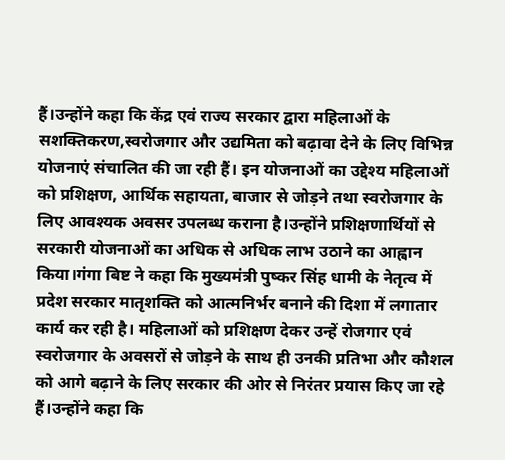हैं।उन्होंने कहा कि केंद्र एवं राज्य सरकार द्वारा महिलाओं के सशक्तिकरण,स्वरोजगार और उद्यमिता को बढ़ावा देने के लिए विभिन्न योजनाएं संचालित की जा रही हैं। इन योजनाओं का उद्देश्य महिलाओं को प्रशिक्षण, आर्थिक सहायता, बाजार से जोड़ने तथा स्वरोजगार के लिए आवश्यक अवसर उपलब्ध कराना है।उन्होंने प्रशिक्षणार्थियों से सरकारी योजनाओं का अधिक से अधिक लाभ उठाने का आह्वान किया।गंगा बिष्ट ने कहा कि मुख्यमंत्री पुष्कर सिंह धामी के नेतृत्व में प्रदेश सरकार मातृशक्ति को आत्मनिर्भर बनाने की दिशा में लगातार कार्य कर रही है। महिलाओं को प्रशिक्षण देकर उन्हें रोजगार एवं स्वरोजगार के अवसरों से जोड़ने के साथ ही उनकी प्रतिभा और कौशल को आगे बढ़ाने के लिए सरकार की ओर से निरंतर प्रयास किए जा रहे हैं।उन्होंने कहा कि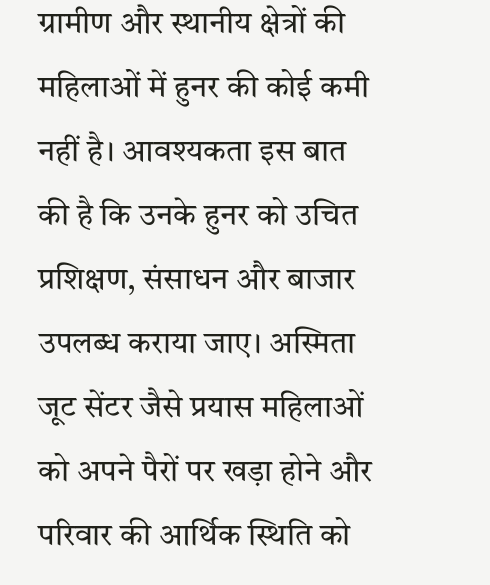ग्रामीण और स्थानीय क्षेत्रों की महिलाओं में हुनर की कोई कमी नहीं है। आवश्यकता इस बात की है कि उनके हुनर को उचित प्रशिक्षण, संसाधन और बाजार उपलब्ध कराया जाए। अस्मिता जूट सेंटर जैसे प्रयास महिलाओं को अपने पैरों पर खड़ा होने और परिवार की आर्थिक स्थिति को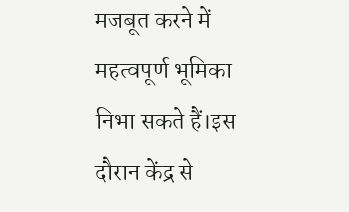मजबूत करने में महत्वपूर्ण भूमिका निभा सकते हैं।इस दौरान केंद्र से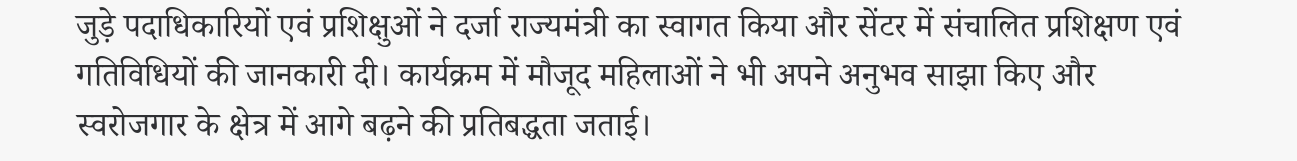जुड़े पदाधिकारियों एवं प्रशिक्षुओं ने दर्जा राज्यमंत्री का स्वागत किया और सेंटर में संचालित प्रशिक्षण एवं गतिविधियों की जानकारी दी। कार्यक्रम में मौजूद महिलाओं ने भी अपने अनुभव साझा किए और स्वरोजगार के क्षेत्र में आगे बढ़ने की प्रतिबद्धता जताई।